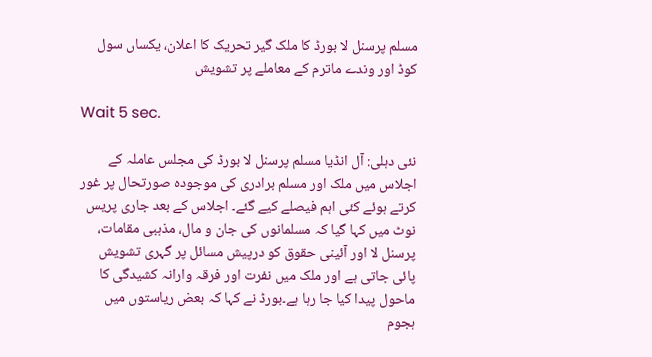مسلم پرسنل لا بورڈ کا ملک گیر تحریک کا اعلان، یکساں سول کوڈ اور وندے ماترم کے معاملے پر تشویش

Wait 5 sec.

نئی دہلی: آل انڈیا مسلم پرسنل لا بورڈ کی مجلس عاملہ کے اجلاس میں ملک اور مسلم برادری کی موجودہ صورتحال پر غور کرتے ہوئے کئی اہم فیصلے کیے گئے۔ اجلاس کے بعد جاری پریس نوٹ میں کہا گیا کہ مسلمانوں کی جان و مال، مذہبی مقامات، پرسنل لا اور آئینی حقوق کو درپیش مسائل پر گہری تشویش پائی جاتی ہے اور ملک میں نفرت اور فرقہ وارانہ کشیدگی کا ماحول پیدا کیا جا رہا ہے۔بورڈ نے کہا کہ بعض ریاستوں میں ہجوم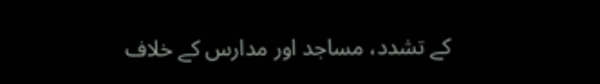کے تشدد، مساجد اور مدارس کے خلاف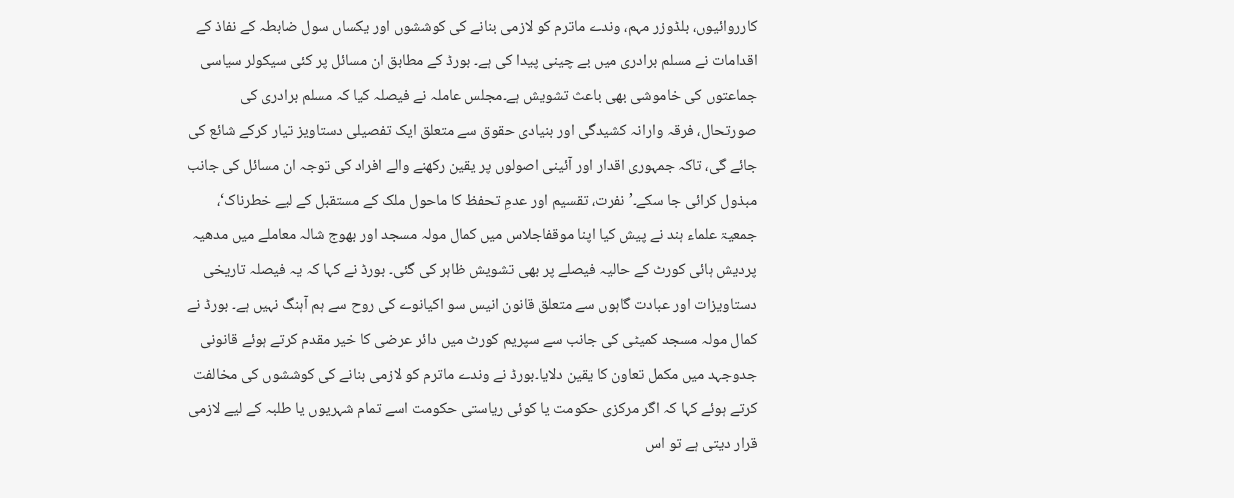کارروائیوں، بلڈوزر مہم، وندے ماترم کو لازمی بنانے کی کوششوں اور یکساں سول ضابطہ کے نفاذ کے اقدامات نے مسلم برادری میں بے چینی پیدا کی ہے۔ بورڈ کے مطابق ان مسائل پر کئی سیکولر سیاسی جماعتوں کی خاموشی بھی باعث تشویش ہے۔مجلس عاملہ نے فیصلہ کیا کہ مسلم برادری کی صورتحال، فرقہ وارانہ کشیدگی اور بنیادی حقوق سے متعلق ایک تفصیلی دستاویز تیار کرکے شائع کی جائے گی، تاکہ جمہوری اقدار اور آئینی اصولوں پر یقین رکھنے والے افراد کی توجہ ان مسائل کی جانب مبذول کرائی جا سکے۔’نفرت، تقسیم اور عدمِ تحفظ کا ماحول ملک کے مستقبل کے لیے خطرناک‘، جمعیۃ علماء ہند نے پیش کیا اپنا موقفاجلاس میں کمال مولہ مسجد اور بھوج شالہ معاملے میں مدھیہ پردیش ہائی کورٹ کے حالیہ فیصلے پر بھی تشویش ظاہر کی گئی۔ بورڈ نے کہا کہ یہ فیصلہ تاریخی دستاویزات اور عبادت گاہوں سے متعلق قانون انیس سو اکیانوے کی روح سے ہم آہنگ نہیں ہے۔ بورڈ نے کمال مولہ مسجد کمیٹی کی جانب سے سپریم کورٹ میں دائر عرضی کا خیر مقدم کرتے ہوئے قانونی جدوجہد میں مکمل تعاون کا یقین دلایا۔بورڈ نے وندے ماترم کو لازمی بنانے کی کوششوں کی مخالفت کرتے ہوئے کہا کہ اگر مرکزی حکومت یا کوئی ریاستی حکومت اسے تمام شہریوں یا طلبہ کے لیے لازمی قرار دیتی ہے تو اس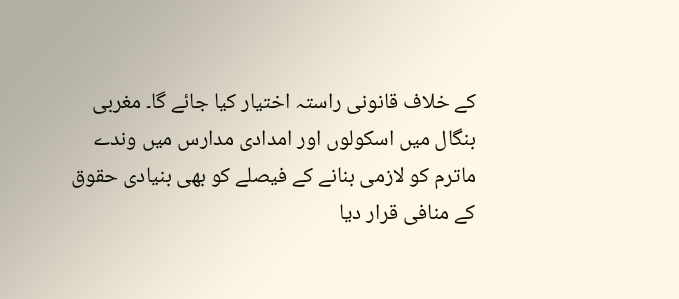کے خلاف قانونی راستہ اختیار کیا جائے گا۔ مغربی بنگال میں اسکولوں اور امدادی مدارس میں وندے ماترم کو لازمی بنانے کے فیصلے کو بھی بنیادی حقوق کے منافی قرار دیا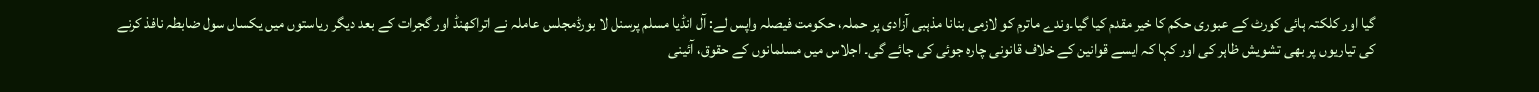گیا اور کلکتہ ہائی کورٹ کے عبوری حکم کا خیر مقدم کیا گیا۔وندے ماترم کو لازمی بنانا مذہبی آزادی پر حملہ، حکومت فیصلہ واپس لے: آل انڈیا مسلم پرسنل لا بورڈمجلس عاملہ نے اتراکھنڈ اور گجرات کے بعد دیگر ریاستوں میں یکساں سول ضابطہ نافذ کرنے کی تیاریوں پر بھی تشویش ظاہر کی اور کہا کہ ایسے قوانین کے خلاف قانونی چارہ جوئی کی جائے گی۔ اجلاس میں مسلمانوں کے حقوق، آئینی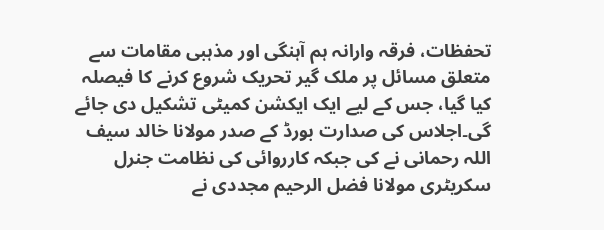تحفظات، فرقہ وارانہ ہم آہنگی اور مذہبی مقامات سے متعلق مسائل پر ملک گیر تحریک شروع کرنے کا فیصلہ کیا گیا، جس کے لیے ایک ایکشن کمیٹی تشکیل دی جائے گی۔اجلاس کی صدارت بورڈ کے صدر مولانا خالد سیف اللہ رحمانی نے کی جبکہ کارروائی کی نظامت جنرل سکریٹری مولانا فضل الرحیم مجددی نے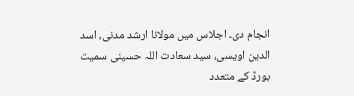انجام دی۔ اجلاس میں مولانا ارشد مدنی، اسد الدین اویسی، سید سعادت اللہ حسینی سمیت بورڈ کے متعدد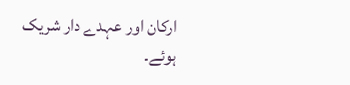ارکان اور عہدے دار شریک ہوئے۔